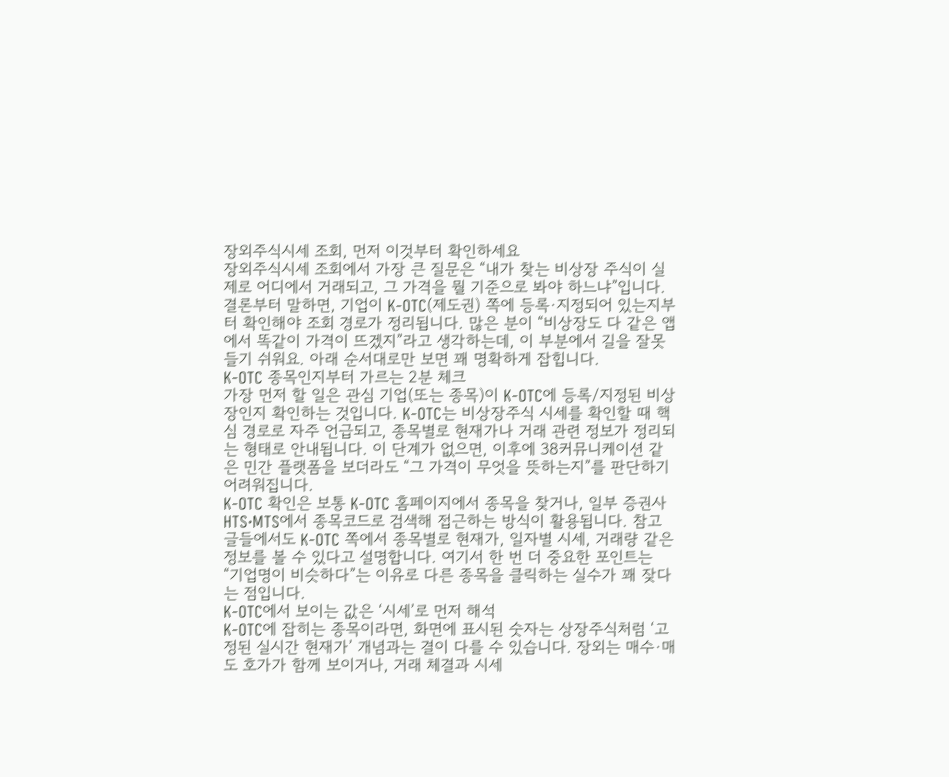장외주식시세 조회, 먼저 이것부터 확인하세요
장외주식시세 조회에서 가장 큰 질문은 “내가 찾는 비상장 주식이 실제로 어디에서 거래되고, 그 가격을 뭘 기준으로 봐야 하느냐”입니다. 결론부터 말하면, 기업이 K-OTC(제도권) 쪽에 등록·지정되어 있는지부터 확인해야 조회 경로가 정리됩니다. 많은 분이 “비상장도 다 같은 앱에서 똑같이 가격이 뜨겠지”라고 생각하는데, 이 부분에서 길을 잘못 들기 쉬워요. 아래 순서대로만 보면 꽤 명확하게 잡힙니다.
K-OTC 종목인지부터 가르는 2분 체크
가장 먼저 할 일은 관심 기업(또는 종목)이 K-OTC에 등록/지정된 비상장인지 확인하는 것입니다. K-OTC는 비상장주식 시세를 확인할 때 핵심 경로로 자주 언급되고, 종목별로 현재가나 거래 관련 정보가 정리되는 형태로 안내됩니다. 이 단계가 없으면, 이후에 38커뮤니케이션 같은 민간 플랫폼을 보더라도 “그 가격이 무엇을 뜻하는지”를 판단하기 어려워집니다.
K-OTC 확인은 보통 K-OTC 홈페이지에서 종목을 찾거나, 일부 증권사 HTS·MTS에서 종목코드로 검색해 접근하는 방식이 활용됩니다. 참고 글들에서도 K-OTC 쪽에서 종목별로 현재가, 일자별 시세, 거래량 같은 정보를 볼 수 있다고 설명합니다. 여기서 한 번 더 중요한 포인트는 “기업명이 비슷하다”는 이유로 다른 종목을 클릭하는 실수가 꽤 잦다는 점입니다.
K-OTC에서 보이는 값은 ‘시세’로 먼저 해석
K-OTC에 잡히는 종목이라면, 화면에 표시된 숫자는 상장주식처럼 ‘고정된 실시간 현재가’ 개념과는 결이 다를 수 있습니다. 장외는 매수·매도 호가가 함께 보이거나, 거래 체결과 시세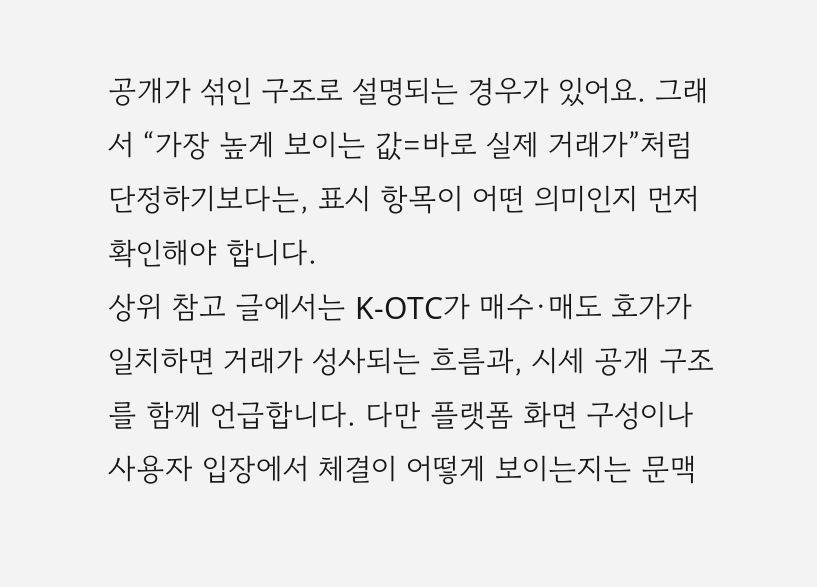공개가 섞인 구조로 설명되는 경우가 있어요. 그래서 “가장 높게 보이는 값=바로 실제 거래가”처럼 단정하기보다는, 표시 항목이 어떤 의미인지 먼저 확인해야 합니다.
상위 참고 글에서는 K-OTC가 매수·매도 호가가 일치하면 거래가 성사되는 흐름과, 시세 공개 구조를 함께 언급합니다. 다만 플랫폼 화면 구성이나 사용자 입장에서 체결이 어떻게 보이는지는 문맥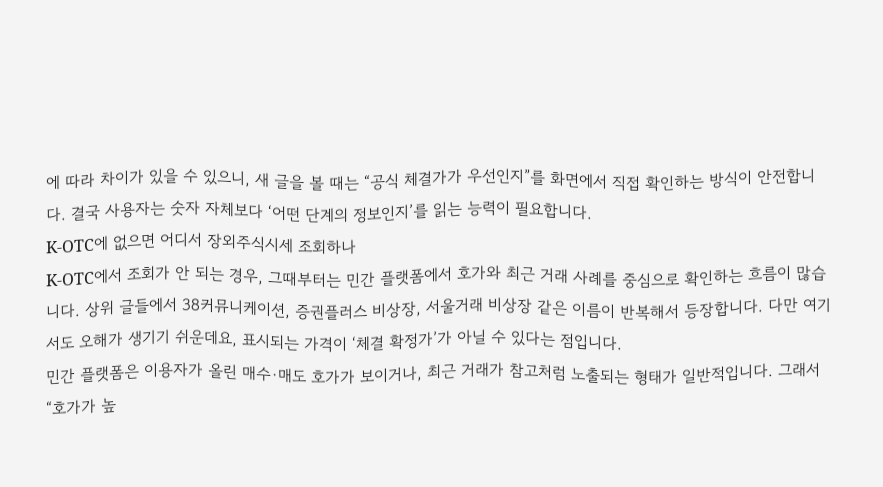에 따라 차이가 있을 수 있으니, 새 글을 볼 때는 “공식 체결가가 우선인지”를 화면에서 직접 확인하는 방식이 안전합니다. 결국 사용자는 숫자 자체보다 ‘어떤 단계의 정보인지’를 읽는 능력이 필요합니다.
K-OTC에 없으면 어디서 장외주식시세 조회하나
K-OTC에서 조회가 안 되는 경우, 그때부터는 민간 플랫폼에서 호가와 최근 거래 사례를 중심으로 확인하는 흐름이 많습니다. 상위 글들에서 38커뮤니케이션, 증권플러스 비상장, 서울거래 비상장 같은 이름이 반복해서 등장합니다. 다만 여기서도 오해가 생기기 쉬운데요, 표시되는 가격이 ‘체결 확정가’가 아닐 수 있다는 점입니다.
민간 플랫폼은 이용자가 올린 매수·매도 호가가 보이거나, 최근 거래가 참고처럼 노출되는 형태가 일반적입니다. 그래서 “호가가 높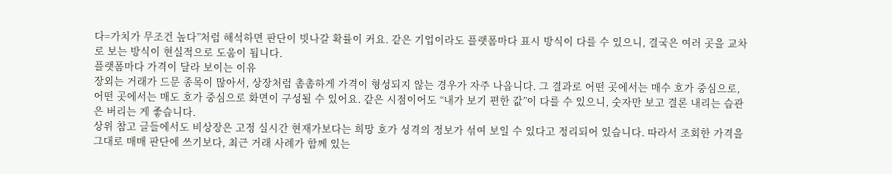다=가치가 무조건 높다”처럼 해석하면 판단이 빗나갈 확률이 커요. 같은 기업이라도 플랫폼마다 표시 방식이 다를 수 있으니, 결국은 여러 곳을 교차로 보는 방식이 현실적으로 도움이 됩니다.
플랫폼마다 가격이 달라 보이는 이유
장외는 거래가 드문 종목이 많아서, 상장처럼 촘촘하게 가격이 형성되지 않는 경우가 자주 나옵니다. 그 결과로 어떤 곳에서는 매수 호가 중심으로, 어떤 곳에서는 매도 호가 중심으로 화면이 구성될 수 있어요. 같은 시점이어도 “내가 보기 편한 값”이 다를 수 있으니, 숫자만 보고 결론 내리는 습관은 버리는 게 좋습니다.
상위 참고 글들에서도 비상장은 고정 실시간 현재가보다는 희망 호가 성격의 정보가 섞여 보일 수 있다고 정리되어 있습니다. 따라서 조회한 가격을 그대로 매매 판단에 쓰기보다, 최근 거래 사례가 함께 있는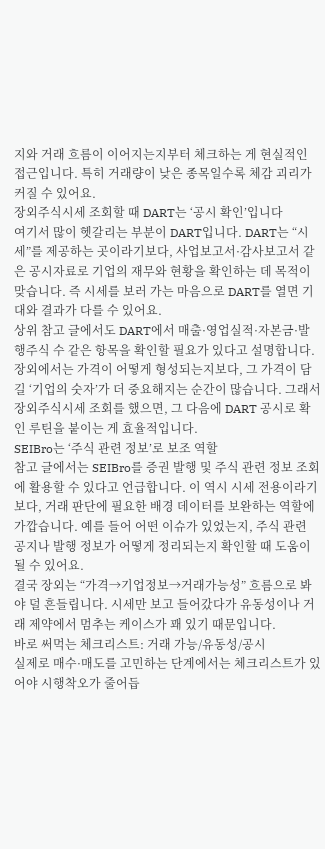지와 거래 흐름이 이어지는지부터 체크하는 게 현실적인 접근입니다. 특히 거래량이 낮은 종목일수록 체감 괴리가 커질 수 있어요.
장외주식시세 조회할 때 DART는 ‘공시 확인’입니다
여기서 많이 헷갈리는 부분이 DART입니다. DART는 “시세”를 제공하는 곳이라기보다, 사업보고서·감사보고서 같은 공시자료로 기업의 재무와 현황을 확인하는 데 목적이 맞습니다. 즉 시세를 보러 가는 마음으로 DART를 열면 기대와 결과가 다를 수 있어요.
상위 참고 글에서도 DART에서 매출·영업실적·자본금·발행주식 수 같은 항목을 확인할 필요가 있다고 설명합니다. 장외에서는 가격이 어떻게 형성되는지보다, 그 가격이 담길 ‘기업의 숫자’가 더 중요해지는 순간이 많습니다. 그래서 장외주식시세 조회를 했으면, 그 다음에 DART 공시로 확인 루틴을 붙이는 게 효율적입니다.
SEIBro는 ‘주식 관련 정보’로 보조 역할
참고 글에서는 SEIBro를 증권 발행 및 주식 관련 정보 조회에 활용할 수 있다고 언급합니다. 이 역시 시세 전용이라기보다, 거래 판단에 필요한 배경 데이터를 보완하는 역할에 가깝습니다. 예를 들어 어떤 이슈가 있었는지, 주식 관련 공지나 발행 정보가 어떻게 정리되는지 확인할 때 도움이 될 수 있어요.
결국 장외는 “가격→기업정보→거래가능성” 흐름으로 봐야 덜 흔들립니다. 시세만 보고 들어갔다가 유동성이나 거래 제약에서 멈추는 케이스가 꽤 있기 때문입니다.
바로 써먹는 체크리스트: 거래 가능/유동성/공시
실제로 매수·매도를 고민하는 단계에서는 체크리스트가 있어야 시행착오가 줄어듭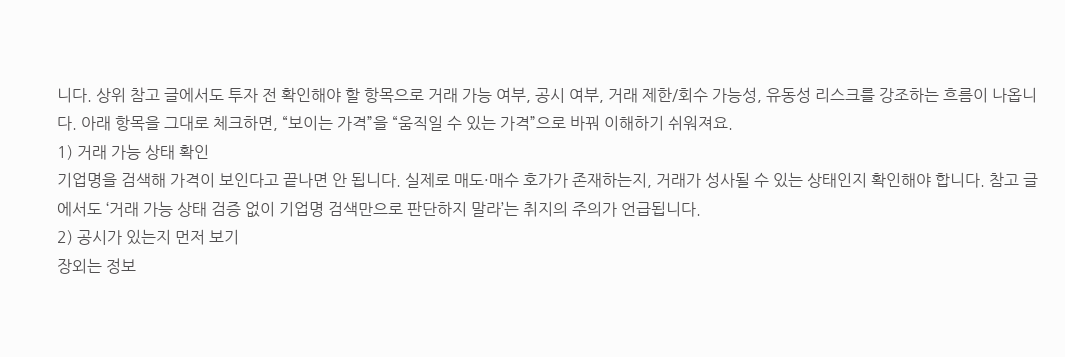니다. 상위 참고 글에서도 투자 전 확인해야 할 항목으로 거래 가능 여부, 공시 여부, 거래 제한/회수 가능성, 유동성 리스크를 강조하는 흐름이 나옵니다. 아래 항목을 그대로 체크하면, “보이는 가격”을 “움직일 수 있는 가격”으로 바꿔 이해하기 쉬워져요.
1) 거래 가능 상태 확인
기업명을 검색해 가격이 보인다고 끝나면 안 됩니다. 실제로 매도·매수 호가가 존재하는지, 거래가 성사될 수 있는 상태인지 확인해야 합니다. 참고 글에서도 ‘거래 가능 상태 검증 없이 기업명 검색만으로 판단하지 말라’는 취지의 주의가 언급됩니다.
2) 공시가 있는지 먼저 보기
장외는 정보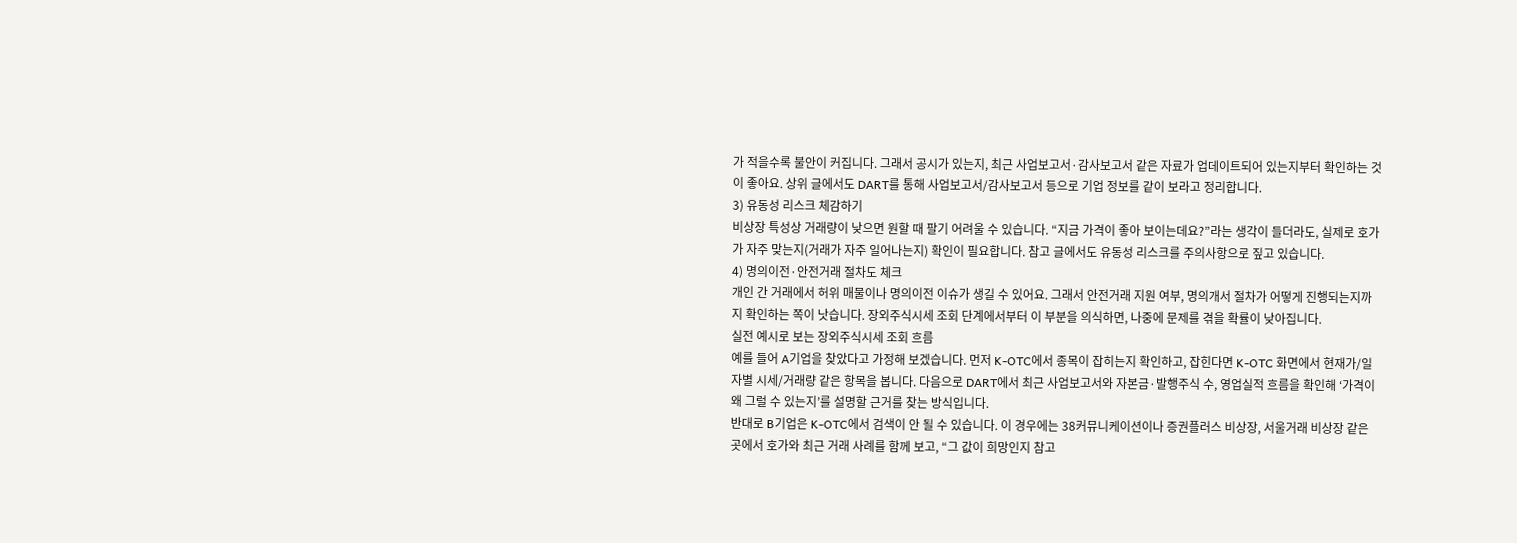가 적을수록 불안이 커집니다. 그래서 공시가 있는지, 최근 사업보고서·감사보고서 같은 자료가 업데이트되어 있는지부터 확인하는 것이 좋아요. 상위 글에서도 DART를 통해 사업보고서/감사보고서 등으로 기업 정보를 같이 보라고 정리합니다.
3) 유동성 리스크 체감하기
비상장 특성상 거래량이 낮으면 원할 때 팔기 어려울 수 있습니다. “지금 가격이 좋아 보이는데요?”라는 생각이 들더라도, 실제로 호가가 자주 맞는지(거래가 자주 일어나는지) 확인이 필요합니다. 참고 글에서도 유동성 리스크를 주의사항으로 짚고 있습니다.
4) 명의이전·안전거래 절차도 체크
개인 간 거래에서 허위 매물이나 명의이전 이슈가 생길 수 있어요. 그래서 안전거래 지원 여부, 명의개서 절차가 어떻게 진행되는지까지 확인하는 쪽이 낫습니다. 장외주식시세 조회 단계에서부터 이 부분을 의식하면, 나중에 문제를 겪을 확률이 낮아집니다.
실전 예시로 보는 장외주식시세 조회 흐름
예를 들어 A기업을 찾았다고 가정해 보겠습니다. 먼저 K-OTC에서 종목이 잡히는지 확인하고, 잡힌다면 K-OTC 화면에서 현재가/일자별 시세/거래량 같은 항목을 봅니다. 다음으로 DART에서 최근 사업보고서와 자본금·발행주식 수, 영업실적 흐름을 확인해 ‘가격이 왜 그럴 수 있는지’를 설명할 근거를 찾는 방식입니다.
반대로 B기업은 K-OTC에서 검색이 안 될 수 있습니다. 이 경우에는 38커뮤니케이션이나 증권플러스 비상장, 서울거래 비상장 같은 곳에서 호가와 최근 거래 사례를 함께 보고, “그 값이 희망인지 참고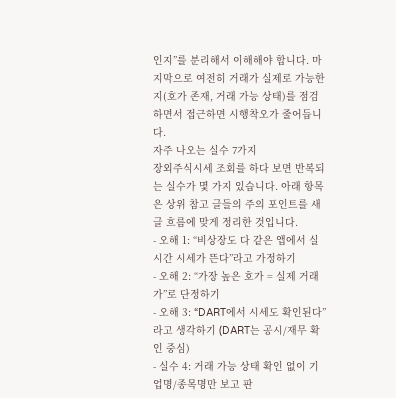인지”를 분리해서 이해해야 합니다. 마지막으로 여전히 거래가 실제로 가능한지(호가 존재, 거래 가능 상태)를 점검하면서 접근하면 시행착오가 줄어듭니다.
자주 나오는 실수 7가지
장외주식시세 조회를 하다 보면 반복되는 실수가 몇 가지 있습니다. 아래 항목은 상위 참고 글들의 주의 포인트를 새 글 흐름에 맞게 정리한 것입니다.
- 오해 1: “비상장도 다 같은 앱에서 실시간 시세가 뜬다”라고 가정하기
- 오해 2: “가장 높은 호가 = 실제 거래가”로 단정하기
- 오해 3: “DART에서 시세도 확인된다”라고 생각하기 (DART는 공시/재무 확인 중심)
- 실수 4: 거래 가능 상태 확인 없이 기업명/종목명만 보고 판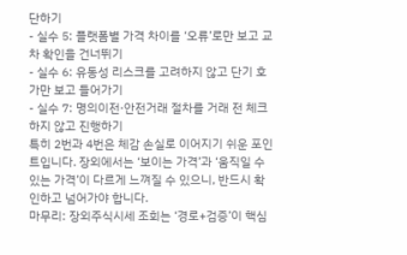단하기
- 실수 5: 플랫폼별 가격 차이를 ‘오류’로만 보고 교차 확인을 건너뛰기
- 실수 6: 유동성 리스크를 고려하지 않고 단기 호가만 보고 들어가기
- 실수 7: 명의이전·안전거래 절차를 거래 전 체크하지 않고 진행하기
특히 2번과 4번은 체감 손실로 이어지기 쉬운 포인트입니다. 장외에서는 ‘보이는 가격’과 ‘움직일 수 있는 가격’이 다르게 느껴질 수 있으니, 반드시 확인하고 넘어가야 합니다.
마무리: 장외주식시세 조회는 ‘경로+검증’이 핵심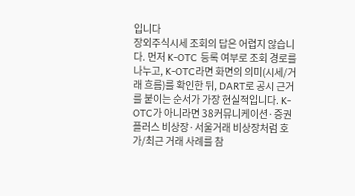입니다
장외주식시세 조회의 답은 어렵지 않습니다. 먼저 K-OTC 등록 여부로 조회 경로를 나누고, K-OTC라면 화면의 의미(시세/거래 흐름)를 확인한 뒤, DART로 공시 근거를 붙이는 순서가 가장 현실적입니다. K-OTC가 아니라면 38커뮤니케이션·증권플러스 비상장·서울거래 비상장처럼 호가/최근 거래 사례를 참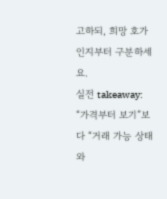고하되, 희망 호가인지부터 구분하세요.
실전 takeaway: “가격부터 보기”보다 “거래 가능 상태와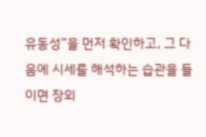유동성”을 먼저 확인하고, 그 다음에 시세를 해석하는 습관을 들이면 장외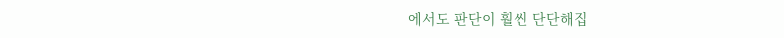에서도 판단이 훨씬 단단해집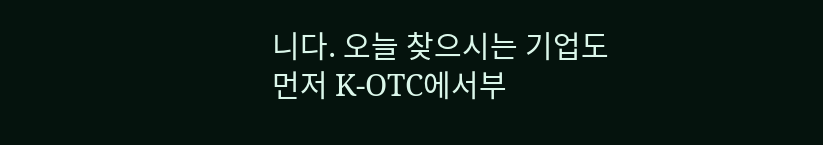니다. 오늘 찾으시는 기업도 먼저 K-OTC에서부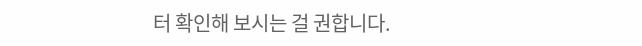터 확인해 보시는 걸 권합니다.